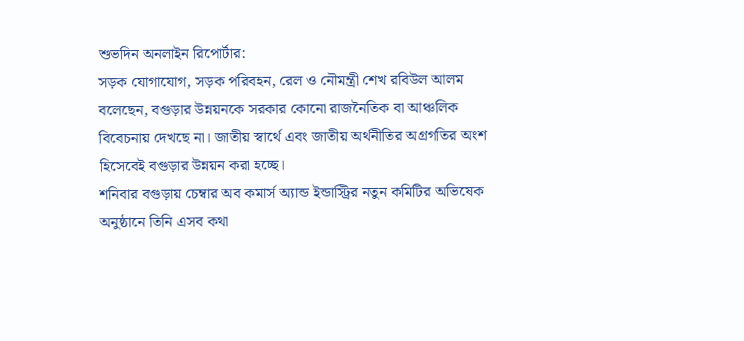শুভদিন অনলাইন রিপোর্টার:
সড়ক যোগাযোগ, সড়ক পরিবহন, রেল ও নৌমন্ত্রী শেখ রবিউল আলম বলেছেন, বগুড়ার উন্নয়নকে সরকার কোনো রাজনৈতিক বা আঞ্চলিক বিবেচনায় দেখছে না। জাতীয় স্বার্থে এবং জাতীয় অর্থনীতির অগ্রগতির অংশ হিসেবেই বগুড়ার উন্নয়ন করা হচ্ছে।
শনিবার বগুড়ায় চেম্বার অব কমার্স অ্যান্ড ইন্ডাস্ট্রির নতুন কমিটির অভিষেক অনুষ্ঠানে তিনি এসব কথা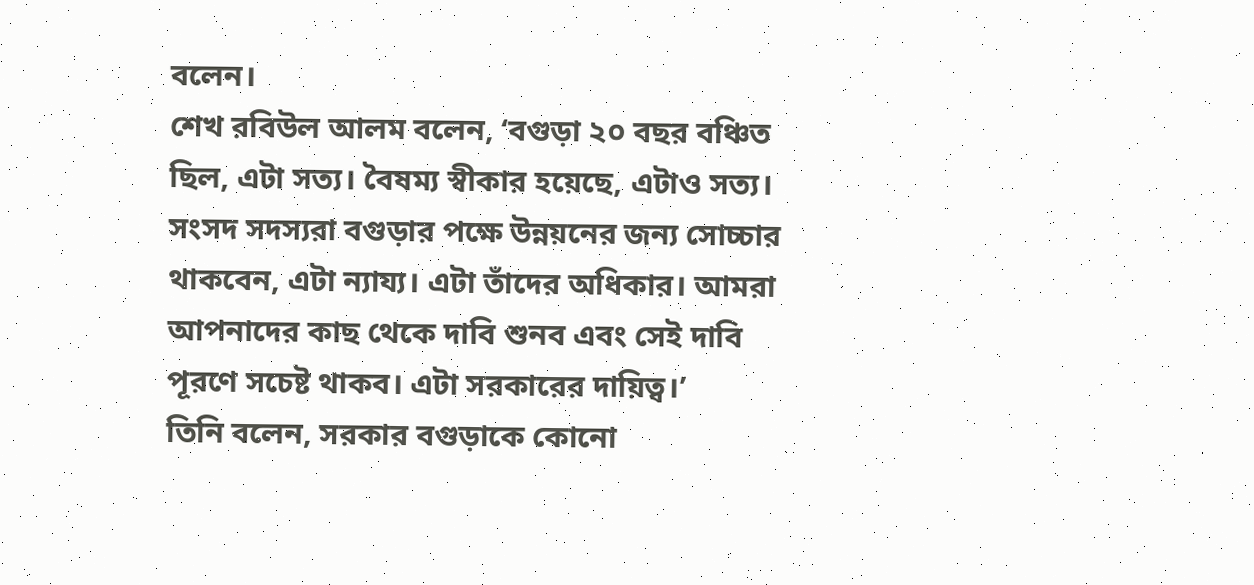বলেন।
শেখ রবিউল আলম বলেন, ‘বগুড়া ২০ বছর বঞ্চিত ছিল, এটা সত্য। বৈষম্য স্বীকার হয়েছে, এটাও সত্য। সংসদ সদস্যরা বগুড়ার পক্ষে উন্নয়নের জন্য সোচ্চার থাকবেন, এটা ন্যায্য। এটা তাঁদের অধিকার। আমরা আপনাদের কাছ থেকে দাবি শুনব এবং সেই দাবি পূরণে সচেষ্ট থাকব। এটা সরকারের দায়িত্ব।’
তিনি বলেন, সরকার বগুড়াকে কোনো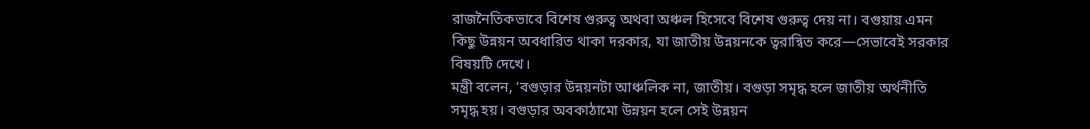রাজনৈতিকভাবে বিশেষ গুরুত্ব অথবা অঞ্চল হিসেবে বিশেষ গুরুত্ব দেয় না। বগুয়ায় এমন কিছু উন্নয়ন অবধারিত থাকা দরকার, যা জাতীয় উন্নয়নকে ত্বরান্বিত করে—সেভাবেই সরকার বিষয়টি দেখে।
মন্ত্রী বলেন, ‘বগুড়ার উন্নয়নটা আঞ্চলিক না, জাতীয়। বগুড়া সমৃদ্ধ হলে জাতীয় অর্থনীতি সমৃদ্ধ হয়। বগুড়ার অবকাঠামো উন্নয়ন হলে সেই উন্নয়ন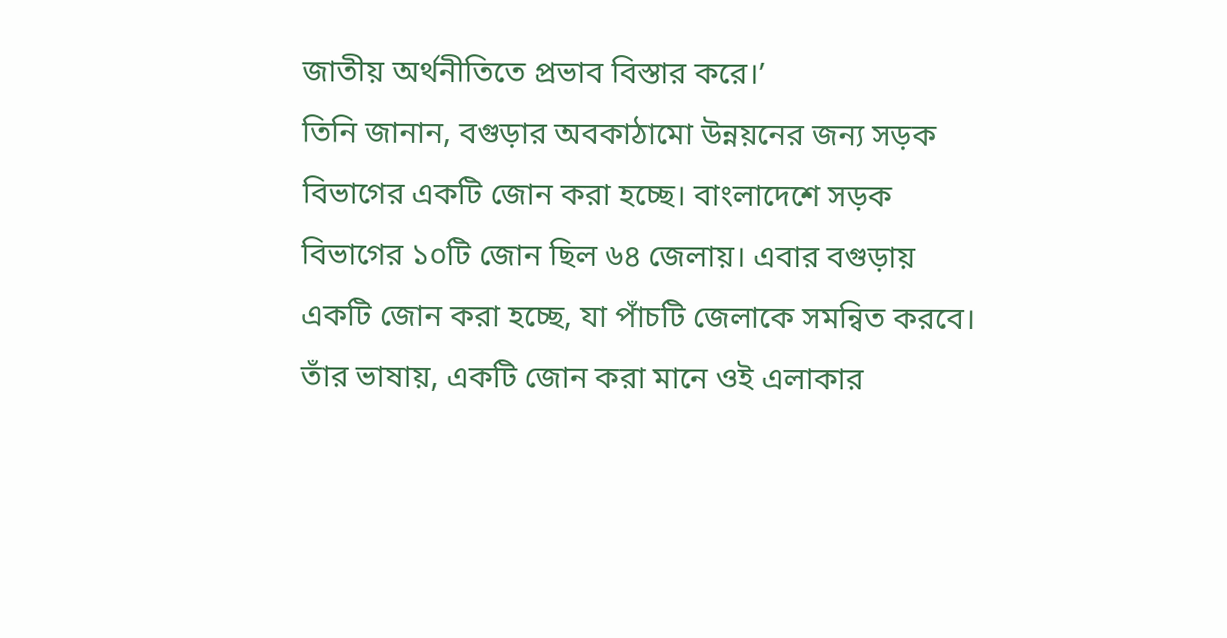জাতীয় অর্থনীতিতে প্রভাব বিস্তার করে।’
তিনি জানান, বগুড়ার অবকাঠামো উন্নয়নের জন্য সড়ক বিভাগের একটি জোন করা হচ্ছে। বাংলাদেশে সড়ক বিভাগের ১০টি জোন ছিল ৬৪ জেলায়। এবার বগুড়ায় একটি জোন করা হচ্ছে, যা পাঁচটি জেলাকে সমন্বিত করবে। তাঁর ভাষায়, একটি জোন করা মানে ওই এলাকার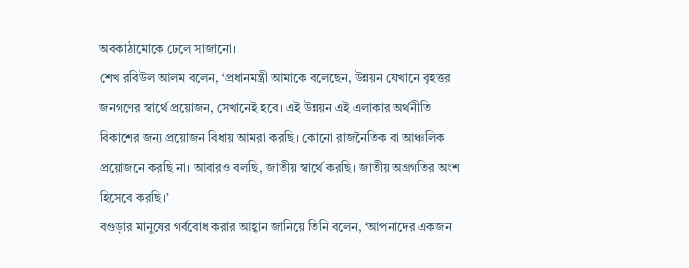অবকাঠামোকে ঢেলে সাজানো।
শেখ রবিউল আলম বলেন, ‘প্রধানমন্ত্রী আমাকে বলেছেন, উন্নয়ন যেখানে বৃহত্তর জনগণের স্বার্থে প্রয়োজন, সেখানেই হবে। এই উন্নয়ন এই এলাকার অর্থনীতি বিকাশের জন্য প্রয়োজন বিধায় আমরা করছি। কোনো রাজনৈতিক বা আঞ্চলিক প্রয়োজনে করছি না। আবারও বলছি, জাতীয় স্বার্থে করছি। জাতীয় অগ্রগতির অংশ হিসেবে করছি।’
বগুড়ার মানুষের গর্ববোধ করার আহ্বান জানিয়ে তিনি বলেন, ‘আপনাদের একজন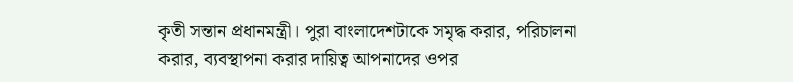কৃতী সন্তান প্রধানমন্ত্রী। পুরা বাংলাদেশটাকে সমৃদ্ধ করার, পরিচালনা করার, ব্যবস্থাপনা করার দায়িত্ব আপনাদের ওপর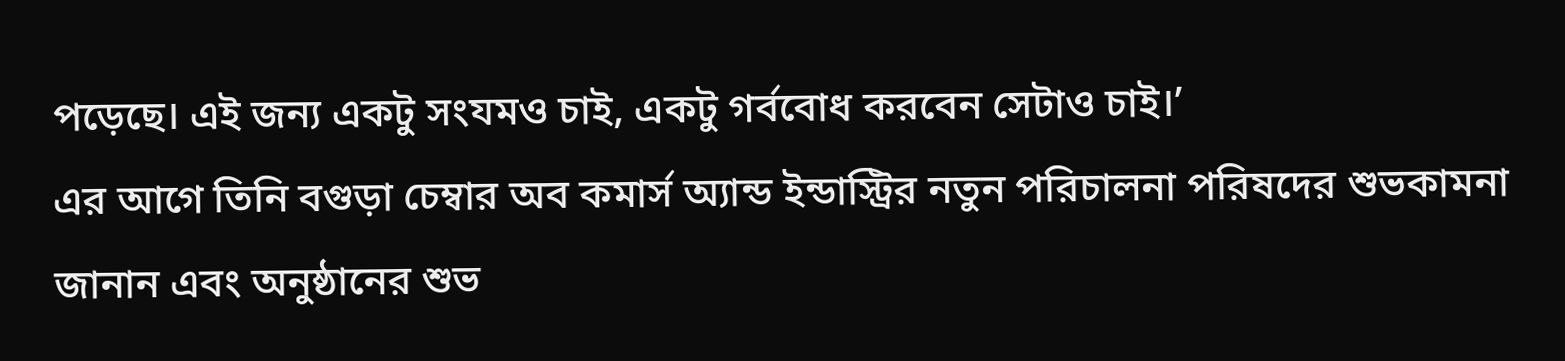পড়েছে। এই জন্য একটু সংযমও চাই, একটু গর্ববোধ করবেন সেটাও চাই।’
এর আগে তিনি বগুড়া চেম্বার অব কমার্স অ্যান্ড ইন্ডাস্ট্রির নতুন পরিচালনা পরিষদের শুভকামনা জানান এবং অনুষ্ঠানের শুভ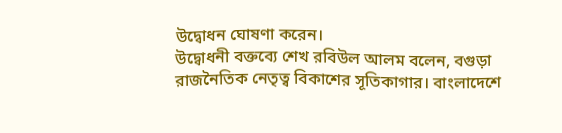উদ্বোধন ঘোষণা করেন।
উদ্বোধনী বক্তব্যে শেখ রবিউল আলম বলেন, বগুড়া রাজনৈতিক নেতৃত্ব বিকাশের সূতিকাগার। বাংলাদেশে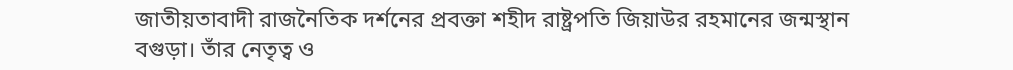জাতীয়তাবাদী রাজনৈতিক দর্শনের প্রবক্তা শহীদ রাষ্ট্রপতি জিয়াউর রহমানের জন্মস্থান বগুড়া। তাঁর নেতৃত্ব ও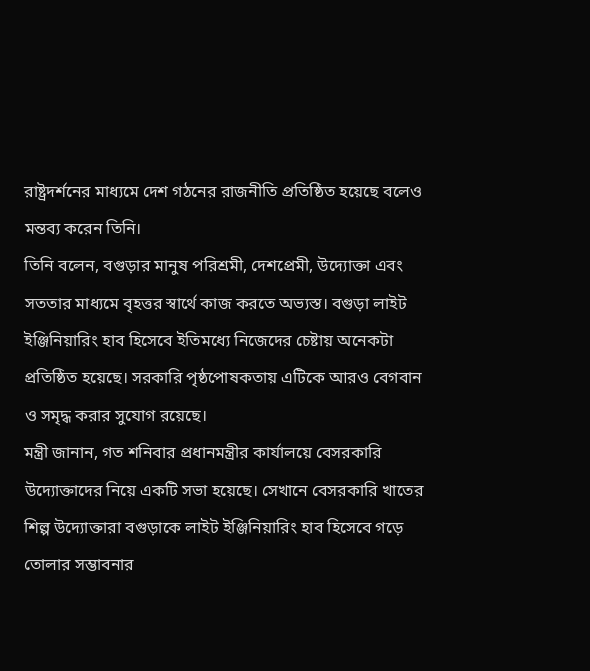রাষ্ট্রদর্শনের মাধ্যমে দেশ গঠনের রাজনীতি প্রতিষ্ঠিত হয়েছে বলেও মন্তব্য করেন তিনি।
তিনি বলেন, বগুড়ার মানুষ পরিশ্রমী, দেশপ্রেমী, উদ্যোক্তা এবং সততার মাধ্যমে বৃহত্তর স্বার্থে কাজ করতে অভ্যস্ত। বগুড়া লাইট ইঞ্জিনিয়ারিং হাব হিসেবে ইতিমধ্যে নিজেদের চেষ্টায় অনেকটা প্রতিষ্ঠিত হয়েছে। সরকারি পৃষ্ঠপোষকতায় এটিকে আরও বেগবান ও সমৃদ্ধ করার সুযোগ রয়েছে।
মন্ত্রী জানান, গত শনিবার প্রধানমন্ত্রীর কার্যালয়ে বেসরকারি উদ্যোক্তাদের নিয়ে একটি সভা হয়েছে। সেখানে বেসরকারি খাতের শিল্প উদ্যোক্তারা বগুড়াকে লাইট ইঞ্জিনিয়ারিং হাব হিসেবে গড়ে তোলার সম্ভাবনার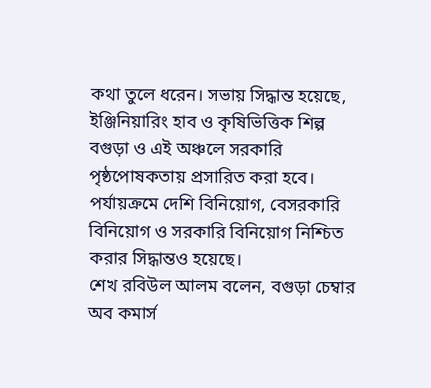কথা তুলে ধরেন। সভায় সিদ্ধান্ত হয়েছে, ইঞ্জিনিয়ারিং হাব ও কৃষিভিত্তিক শিল্প বগুড়া ও এই অঞ্চলে সরকারি পৃষ্ঠপোষকতায় প্রসারিত করা হবে। পর্যায়ক্রমে দেশি বিনিয়োগ, বেসরকারি বিনিয়োগ ও সরকারি বিনিয়োগ নিশ্চিত করার সিদ্ধান্তও হয়েছে।
শেখ রবিউল আলম বলেন, বগুড়া চেম্বার অব কমার্স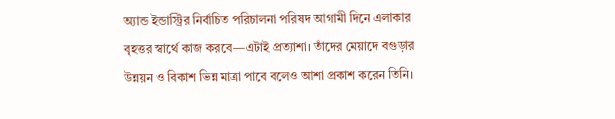অ্যান্ড ইন্ডাস্ট্রির নির্বাচিত পরিচালনা পরিষদ আগামী দিনে এলাকার বৃহত্তর স্বার্থে কাজ করবে—এটাই প্রত্যাশা। তাঁদের মেয়াদে বগুড়ার উন্নয়ন ও বিকাশ ভিন্ন মাত্রা পাবে বলেও আশা প্রকাশ করেন তিনি।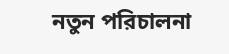নতুন পরিচালনা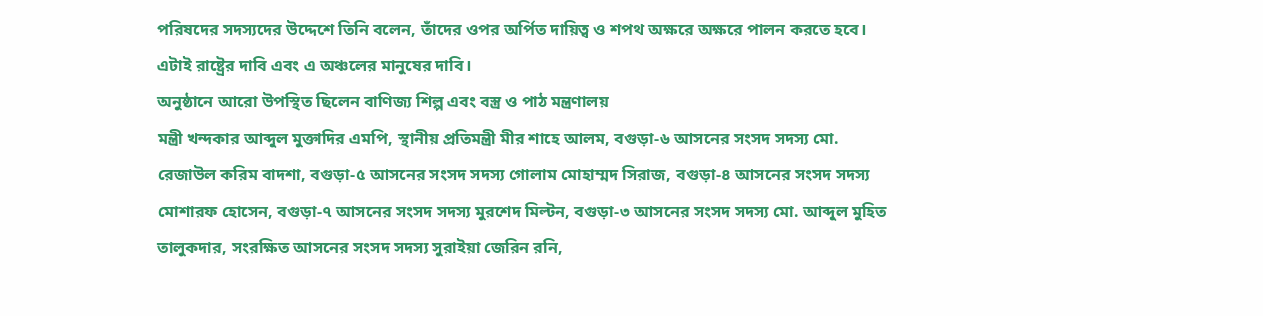পরিষদের সদস্যদের উদ্দেশে তিনি বলেন, তাঁদের ওপর অর্পিত দায়িত্ব ও শপথ অক্ষরে অক্ষরে পালন করতে হবে। এটাই রাষ্ট্রের দাবি এবং এ অঞ্চলের মানুষের দাবি।
অনুষ্ঠানে আরো উপস্থিত ছিলেন বাণিজ্য শিল্প এবং বস্ত্র ও পাঠ মন্ত্রণালয়
মন্ত্রী খন্দকার আব্দুল মুক্তাদির এমপি, স্থানীয় প্রতিমন্ত্রী মীর শাহে আলম, বগুড়া-৬ আসনের সংসদ সদস্য মো. রেজাউল করিম বাদশা, বগুড়া-৫ আসনের সংসদ সদস্য গোলাম মোহাম্মদ সিরাজ, বগুড়া-৪ আসনের সংসদ সদস্য মোশারফ হোসেন, বগুড়া-৭ আসনের সংসদ সদস্য মুরশেদ মিল্টন, বগুড়া-৩ আসনের সংসদ সদস্য মো. আব্দুল মুহিত তালুকদার, সংরক্ষিত আসনের সংসদ সদস্য সুরাইয়া জেরিন রনি,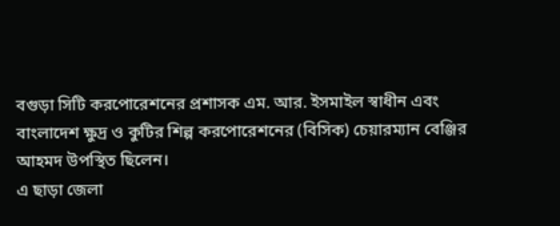বগুড়া সিটি করপোরেশনের প্রশাসক এম. আর. ইসমাইল স্বাধীন এবং বাংলাদেশ ক্ষুদ্র ও কুটির শিল্প করপোরেশনের (বিসিক) চেয়ারম্যান বেঞ্জির আহমদ উপস্থিত ছিলেন।
এ ছাড়া জেলা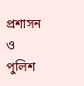প্রশাসন ও পুলিশ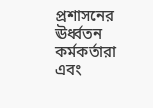প্রশাসনের ঊর্ধ্বতন কর্মকর্তারা এবং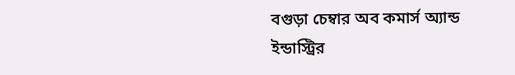বগুড়া চেম্বার অব কমার্স অ্যান্ড ইন্ডাস্ট্রির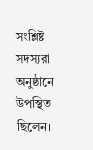সংশ্লিষ্ট সদস্যরা অনুষ্ঠানে উপস্থিত ছিলেন।